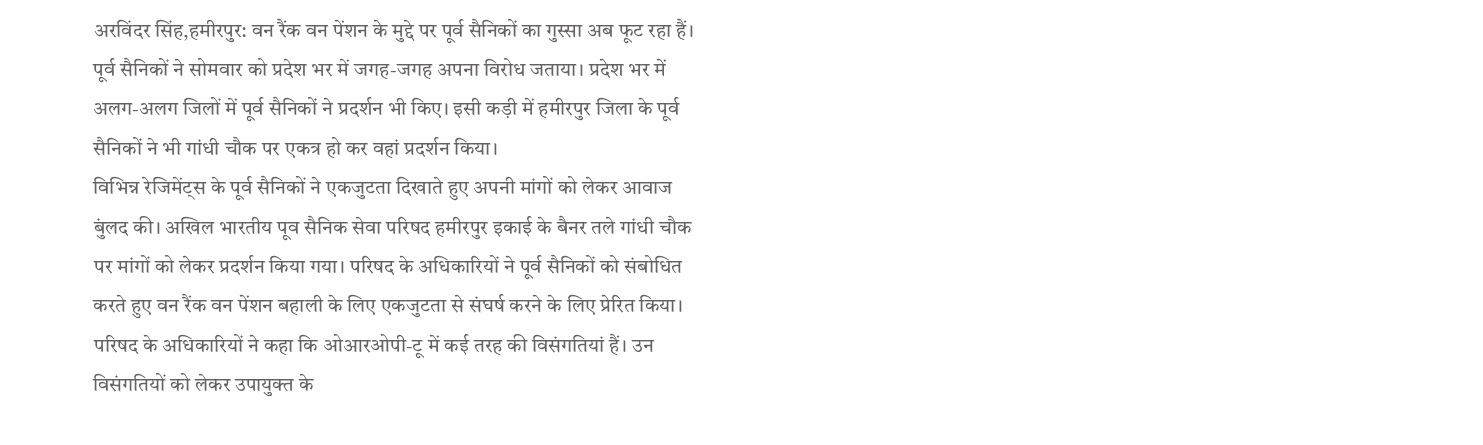अरविंदर सिंह,हमीरपुर: वन रैंक वन पेंशन के मुद्दे पर पूर्व सैनिकों का गुस्सा अब फूट रहा हैं। पूर्व सैनिकों ने सोमवार को प्रदेश भर में जगह-जगह अपना विरोध जताया। प्रदेश भर में अलग-अलग जिलों में पूर्व सैनिकों ने प्रदर्शन भी किए। इसी कड़ी में हमीरपुर जिला के पूर्व सैनिकों ने भी गांधी चौक पर एकत्र हो कर वहां प्रदर्शन किया।
विभिन्न रेजिमेंट्स के पूर्व सैनिकों ने एकजुटता दिखाते हुए अपनी मांगों को लेकर आवाज बुंलद की। अखिल भारतीय पूव सैनिक सेवा परिषद हमीरपुर इकाई के बैनर तले गांधी चौक पर मांगों को लेकर प्रदर्शन किया गया। परिषद के अधिकारियों ने पूर्व सैनिकों को संबोधित करते हुए वन रैंक वन पेंशन बहाली के लिए एकजुटता से संघर्ष करने के लिए प्रेरित किया।
परिषद के अधिकारियों ने कहा कि ओआरओपी-टू में कई तरह की विसंगतियां हैं। उन विसंगतियों को लेकर उपायुक्त के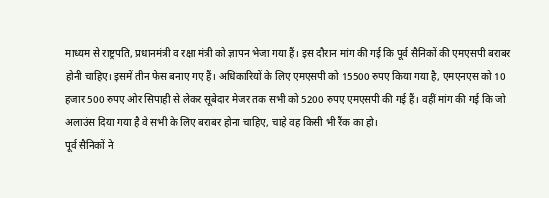माध्यम से राष्ट्रपति, प्रधानमंत्री व रक्षा मंत्री को ज्ञापन भेजा गया हैं। इस दौरान मांग की गई कि पूर्व सैनिकों की एमएसपी बराबर होनी चाहिए। इसमें तीन फेस बनाए गए हैं। अधिकारियों के लिए एमएसपी को 15500 रुपए किया गया है, एमएनएस को 10 हजार 500 रुपए ओर सिपाही से लेकर सूबेदार मेजर तक सभी को 5200 रुपए एमएसपी की गई हैं। वहीं मांग की गई कि जो अलाउंस दिया गया है वे सभी के लिए बराबर होना चाहिए, चाहे वह किसी भी रैंक का हो।
पूर्व सैनिकों ने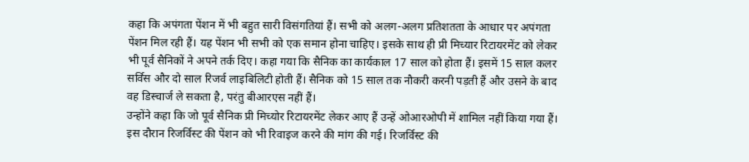कहा कि अपंगता पेंशन में भी बहुत सारी विसंगतियां हैं। सभी को अलग-अलग प्रतिशतता के आधार पर अपंगता पेंशन मिल रही हैं। यह पेंशन भी सभी को एक समान होना चाहिए। इसके साथ ही प्री मिच्यार रिटायरमेंट को लेकर भी पूर्व सैनिकों ने अपने तर्क दिए। कहा गया कि सैनिक का कार्यकाल 17 साल को होता हैं। इसमें 15 साल कलर सर्विस और दो साल रिजर्व लाइबिलिटी होती हैं। सैनिक को 15 साल तक नौकरी करनी पड़ती हैं और उसने के बाद वह डिस्चार्ज ले सकता है, परंतु बीआरएस नहीं हैं।
उन्होंने कहा कि जो पूर्व सैनिक प्री मिच्योर रिटायरमेंट लेकर आए हैं उन्हें ओआरओपी में शामिल नहीं किया गया हैं। इस दौरान रिजर्विस्ट की पेंशन को भी रिवाइज करने की मांग की गई। रिजर्विस्ट की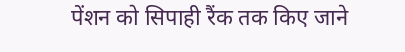पेंशन को सिपाही रैंक तक किए जाने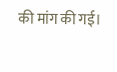की मांग की गई।